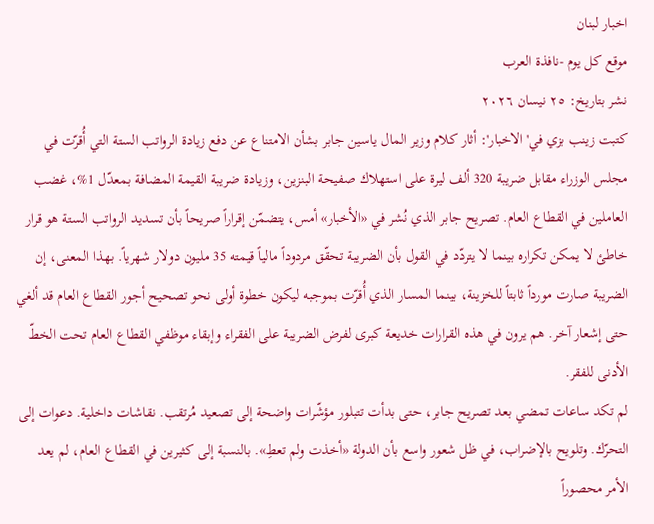اخبار لبنان
موقع كل يوم -نافذة العرب
نشر بتاريخ: ٢٥ نيسان ٢٠٢٦
كتبت زينب بزي في' الاخبار': أثار كلام وزير المال ياسين جابر بشأن الامتناع عن دفع زيادة الرواتب الستة التي أُقرّت في مجلس الوزراء مقابل ضريبة 320 ألف ليرة على استهلاك صفيحة البنزين، وزيادة ضريبة القيمة المضافة بمعدّل 1%، غضب العاملين في القطاع العام. تصريح جابر الذي نُشر في «الأخبار» أمس، يتضمّن إقراراً صريحاً بأن تسديد الرواتب الستة هو قرار خاطئ لا يمكن تكراره بينما لا يتردّد في القول بأن الضريبة تحقّق مردوداً مالياً قيمته 35 مليون دولار شهرياً. بهذا المعنى، إن الضريبة صارت مورداً ثابتاً للخزينة، بينما المسار الذي أُقرّت بموجبه ليكون خطوة أولى نحو تصحيح أجور القطاع العام قد ألغي حتى إشعار آخر. هم يرون في هذه القرارات خديعة كبرى لفرض الضريبة على الفقراء وإبقاء موظفي القطاع العام تحت الخطّ الأدنى للفقر.
لم تكد ساعات تمضي بعد تصريح جابر، حتى بدأت تتبلور مؤشّرات واضحة إلى تصعيد مُرتقب. نقاشات داخلية. دعوات إلى التحرّك. وتلويح بالإضراب، في ظل شعور واسع بأن الدولة «أخذت ولم تعطِ». بالنسبة إلى كثيرين في القطاع العام، لم يعد الأمر محصوراً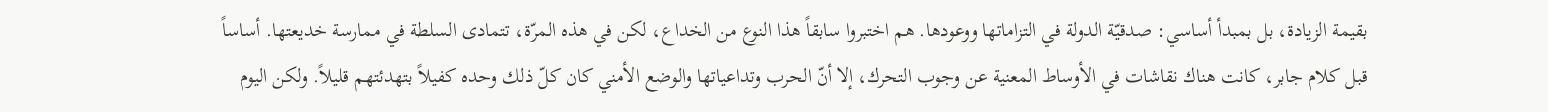بقيمة الزيادة، بل بمبدأ أساسي: صدقيّة الدولة في التزاماتها ووعودها. هم اختبروا سابقاً هذا النوع من الخداع، لكن في هذه المرّة، تتمادى السلطة في ممارسة خديعتها. أساساً قبل كلام جابر، كانت هناك نقاشات في الأوساط المعنية عن وجوب التحرك، إلا أنّ الحرب وتداعياتها والوضع الأمني كان كلّ ذلك وحده كفيلاً بتهدئتهم قليلاً. ولكن اليوم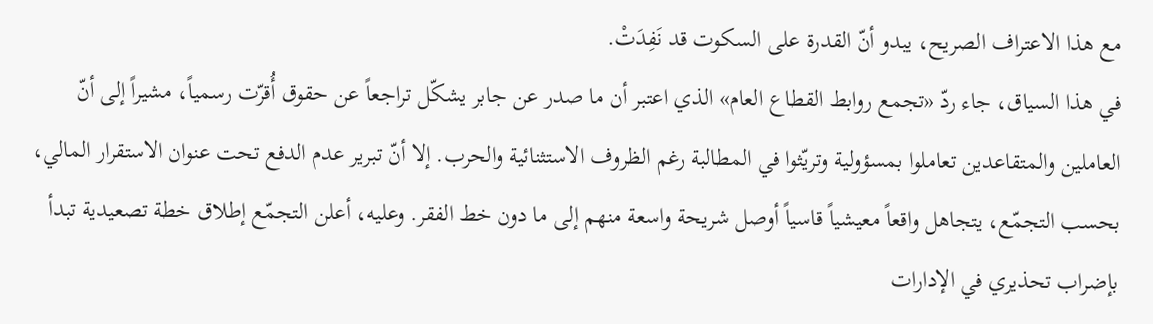مع هذا الاعتراف الصريح، يبدو أنّ القدرة على السكوت قد نَفِدَتْ.
في هذا السياق، جاء ردّ «تجمع روابط القطاع العام» الذي اعتبر أن ما صدر عن جابر يشكّل تراجعاً عن حقوق أُقرّت رسمياً، مشيراً إلى أنّ العاملين والمتقاعدين تعاملوا بمسؤولية وتريّثوا في المطالبة رغم الظروف الاستثنائية والحرب. إلا أنّ تبرير عدم الدفع تحت عنوان الاستقرار المالي، بحسب التجمّع، يتجاهل واقعاً معيشياً قاسياً أوصل شريحة واسعة منهم إلى ما دون خط الفقر. وعليه، أعلن التجمّع إطلاق خطة تصعيدية تبدأ بإضراب تحذيري في الإدارات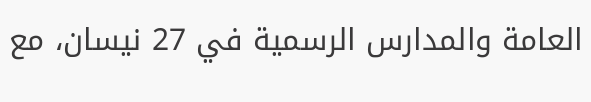العامة والمدارس الرسمية في 27 نيسان، مع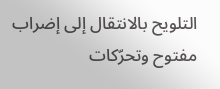التلويح بالانتقال إلى إضراب مفتوح وتحرّكات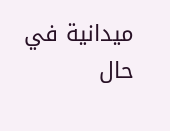ميدانية في حال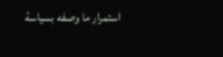استمرار ما وصفه بسياسة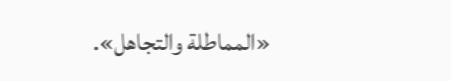«المماطلة والتجاهل».